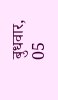बुधवार, 05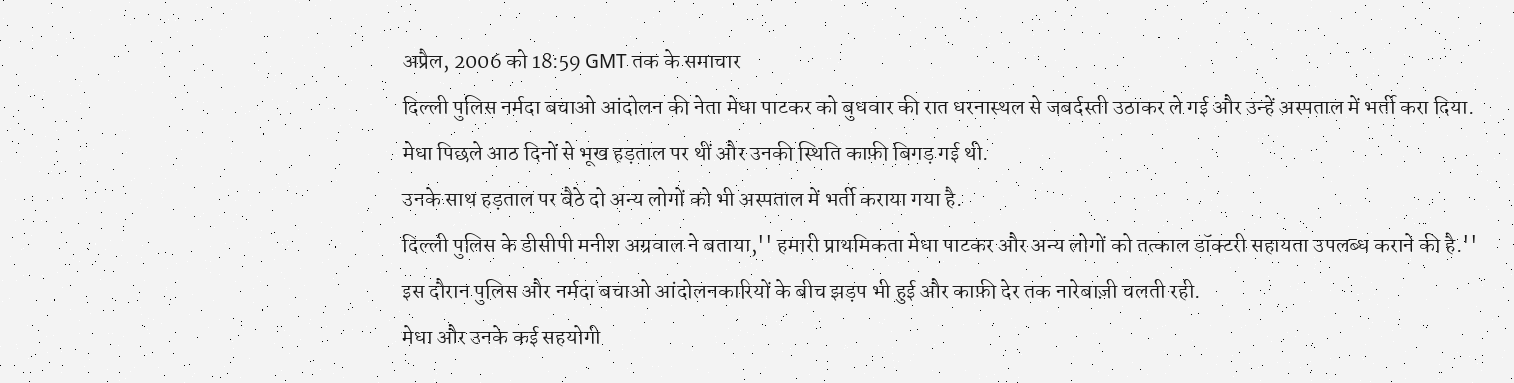अप्रैल, 2006 को 18:59 GMT तक के समाचार
दिल्ली पुलिस नर्मदा बचाओ आंदोलन की नेता मेधा पाटकर को बुधवार की रात धरनास्थल से जबर्दस्ती उठाकर ले गई और उन्हें अस्पताल में भर्ती करा दिया.
मेधा पिछले आठ दिनों से भूख हड़ताल पर थीं और उनकी स्थिति काफ़ी बिगड़ गई थी.
उनके साथ हड़ताल पर बैठे दो अन्य लोगों को भी अस्पताल में भर्ती कराया गया है.
दिल्ली पुलिस के डीसीपी मनीश अग्रवाल ने बताया,'' हमारी प्राथमिकता मेधा पाटकर और अन्य लोगों को तत्काल डॉक्टरी सहायता उपलब्ध कराने की है.''
इस दौरान पुलिस और नर्मदा बचाओ आंदोलनकारियों के बीच झड़प भी हुई और काफ़ी देर तक नारेबाज़ी चलती रही.
मेधा और उनके कई सहयोगी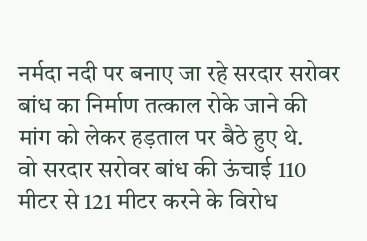नर्मदा नदी पर बनाए जा रहे सरदार सरोवर बांध का निर्माण तत्काल रोके जाने की मांग को लेकर हड़ताल पर बैठे हुए थे.
वो सरदार सरोवर बांध की ऊंचाई 110 मीटर से 121 मीटर करने के विरोध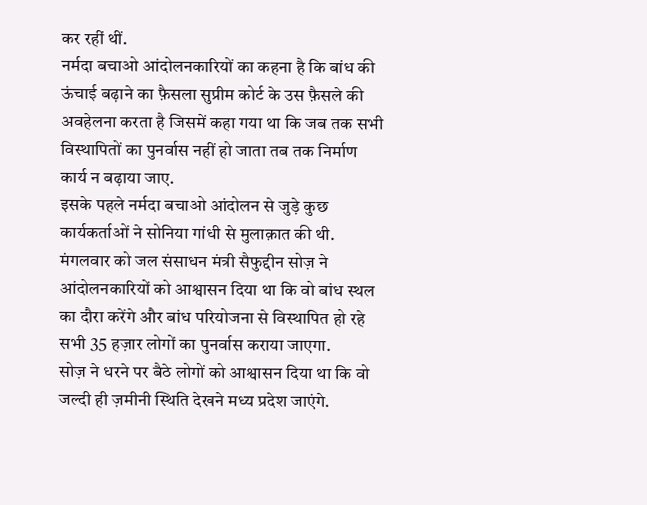कर रहीं थीं.
नर्मदा बचाओ आंदोलनकारियों का कहना है कि बांध की ऊंचाई बढ़ाने का फ़ैसला सुप्रीम कोर्ट के उस फ़ैसले की अवहेलना करता है जिसमें कहा गया था कि जब तक सभी विस्थापितों का पुनर्वास नहीं हो जाता तब तक निर्माण कार्य न बढ़ाया जाए.
इसके पहले नर्मदा बचाओ आंदोलन से जुड़े कुछ कार्यकर्ताओं ने सोनिया गांधी से मुलाक़ात की थी.
मंगलवार को जल संसाधन मंत्री सैफुद्दीन सोज़ ने आंदोलनकारियों को आश्वासन दिया था कि वो बांध स्थल का दौरा करेंगे और बांध परियोजना से विस्थापित हो रहे सभी 35 हज़ार लोगों का पुनर्वास कराया जाएगा.
सोज़ ने धरने पर बैठे लोगों को आश्वासन दिया था कि वो जल्दी ही ज़मीनी स्थिति देखने मध्य प्रदेश जाएंगे.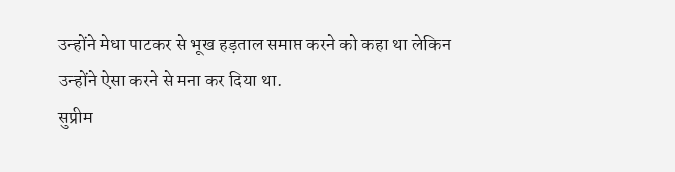उन्होंने मेधा पाटकर से भूख हड़ताल समाप्त करने को कहा था लेकिन उन्होंने ऐसा करने से मना कर दिया था.
सुप्रीम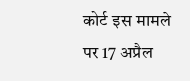कोर्ट इस मामले पर 17 अप्रैल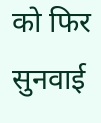को फिर सुनवाई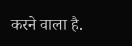करने वाला है.